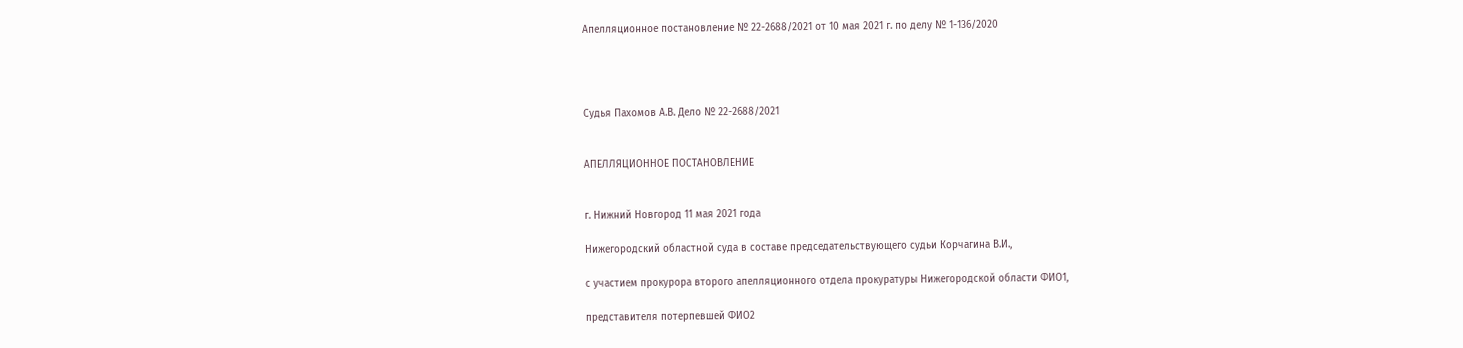Апелляционное постановление № 22-2688/2021 от 10 мая 2021 г. по делу № 1-136/2020




Судья Пахомов А.В. Дело № 22-2688/2021


АПЕЛЛЯЦИОННОЕ ПОСТАНОВЛЕНИЕ


г. Нижний Новгород 11 мая 2021 года

Нижегородский областной суда в составе председательствующего судьи Корчагина В.И.,

с участием прокурора второго апелляционного отдела прокуратуры Нижегородской области ФИО1,

представителя потерпевшей ФИО2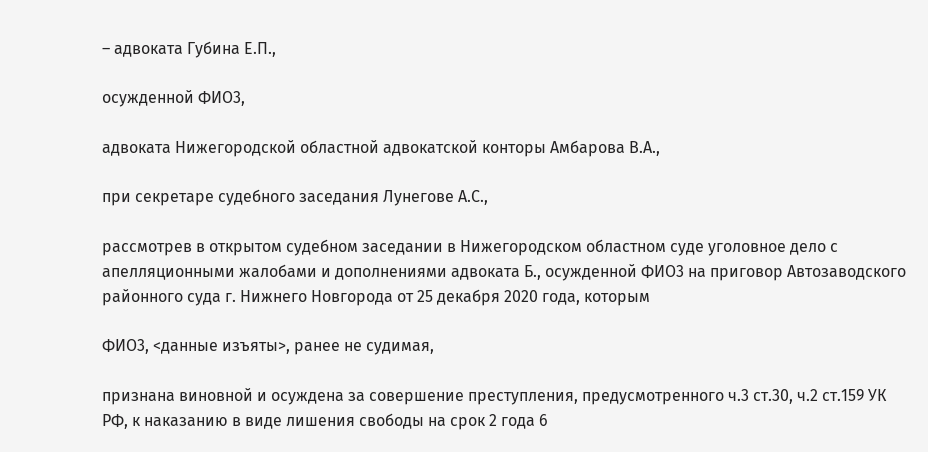– адвоката Губина Е.П.,

осужденной ФИО3,

адвоката Нижегородской областной адвокатской конторы Амбарова В.А.,

при секретаре судебного заседания Лунегове А.С.,

рассмотрев в открытом судебном заседании в Нижегородском областном суде уголовное дело с апелляционными жалобами и дополнениями адвоката Б., осужденной ФИО3 на приговор Автозаводского районного суда г. Нижнего Новгорода от 25 декабря 2020 года, которым

ФИО3, <данные изъяты>, ранее не судимая,

признана виновной и осуждена за совершение преступления, предусмотренного ч.3 ст.30, ч.2 ст.159 УК РФ, к наказанию в виде лишения свободы на срок 2 года 6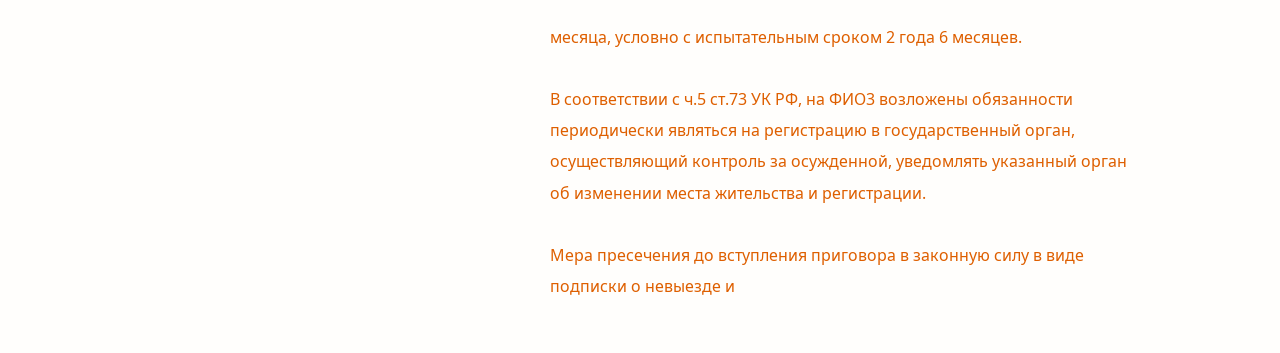месяца, условно с испытательным сроком 2 года 6 месяцев.

В соответствии с ч.5 ст.73 УК РФ, на ФИО3 возложены обязанности периодически являться на регистрацию в государственный орган, осуществляющий контроль за осужденной, уведомлять указанный орган об изменении места жительства и регистрации.

Мера пресечения до вступления приговора в законную силу в виде подписки о невыезде и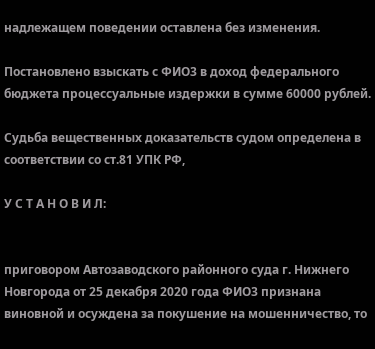надлежащем поведении оставлена без изменения.

Постановлено взыскать с ФИО3 в доход федерального бюджета процессуальные издержки в сумме 60000 рублей.

Судьба вещественных доказательств судом определена в соответствии со ст.81 УПК РФ,

У С Т А Н О В И Л:


приговором Автозаводского районного суда г. Нижнего Новгорода от 25 декабря 2020 года ФИО3 признана виновной и осуждена за покушение на мошенничество, то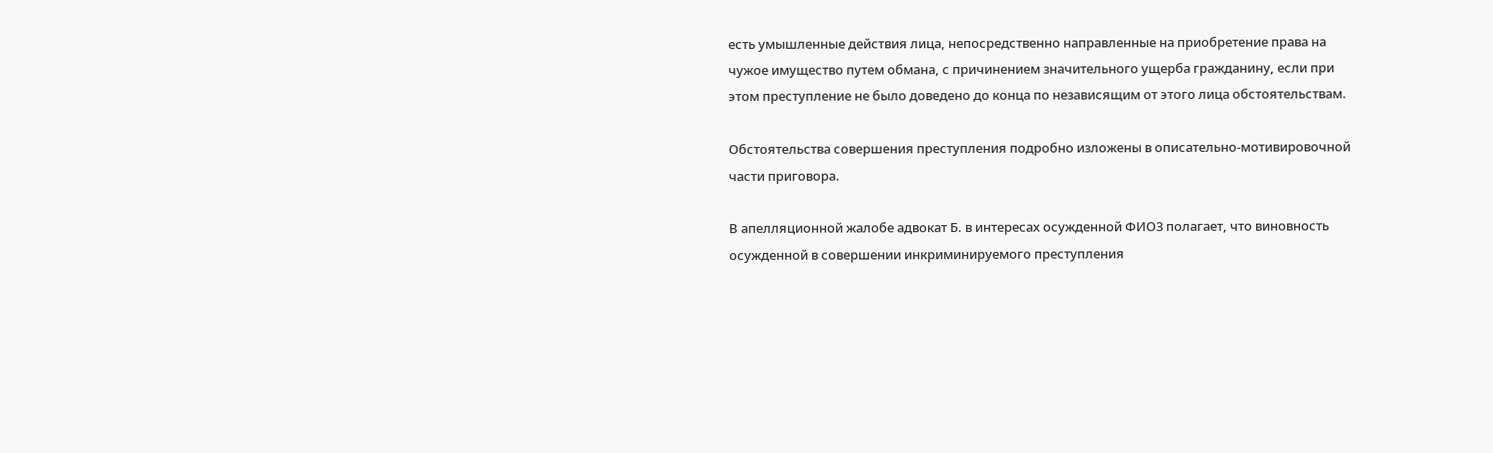есть умышленные действия лица, непосредственно направленные на приобретение права на чужое имущество путем обмана, с причинением значительного ущерба гражданину, если при этом преступление не было доведено до конца по независящим от этого лица обстоятельствам.

Обстоятельства совершения преступления подробно изложены в описательно-мотивировочной части приговора.

В апелляционной жалобе адвокат Б. в интересах осужденной ФИО3 полагает, что виновность осужденной в совершении инкриминируемого преступления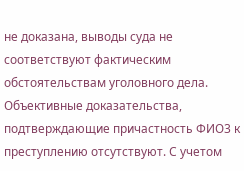не доказана, выводы суда не соответствуют фактическим обстоятельствам уголовного дела. Объективные доказательства, подтверждающие причастность ФИО3 к преступлению отсутствуют. С учетом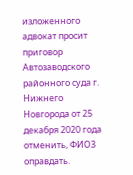изложенного адвокат просит приговор Автозаводского районного суда г. Нижнего Новгорода от 25 декабря 2020 года отменить, ФИО3 оправдать.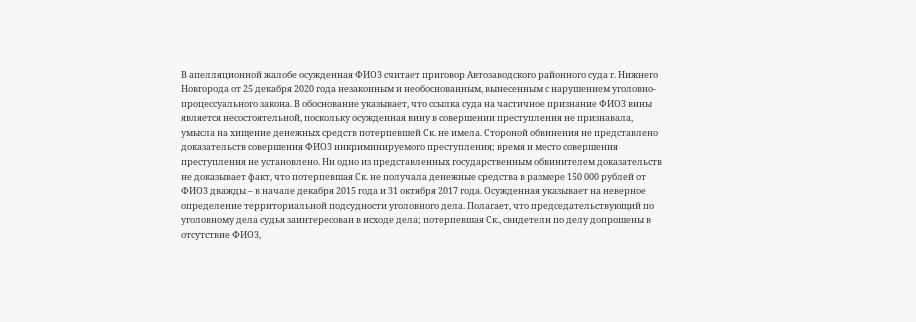В апелляционной жалобе осужденная ФИО3 считает приговор Автозаводского районного суда г. Нижнего Новгорода от 25 декабря 2020 года незаконным и необоснованным, вынесенным с нарушением уголовно-процессуального закона. В обоснование указывает, что ссылка суда на частичное признание ФИО3 вины является несостоятельной, поскольку осужденная вину в совершении преступления не признавала, умысла на хищение денежных средств потерпевшей Ск. не имела. Стороной обвинения не представлено доказательств совершения ФИО3 инкриминируемого преступления; время и место совершения преступления не установлено. Ни одно из представленных государственным обвинителем доказательств не доказывает факт, что потерпевшая Ск. не получала денежные средства в размере 150 000 рублей от ФИО3 дважды – в начале декабря 2015 года и 31 октября 2017 года. Осужденная указывает на неверное определение территориальной подсудности уголовного дела. Полагает, что председательствующий по уголовному дела судья заинтересован в исходе дела; потерпевшая Ск., свидетели по делу допрошены в отсутствие ФИО3,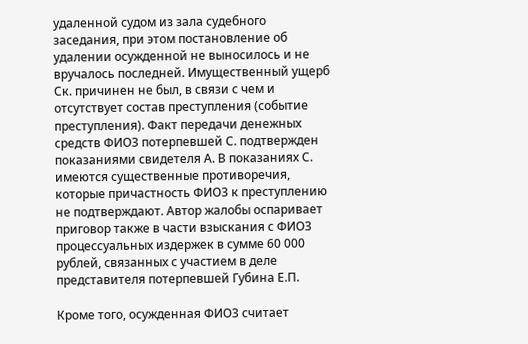удаленной судом из зала судебного заседания, при этом постановление об удалении осужденной не выносилось и не вручалось последней. Имущественный ущерб Ск. причинен не был, в связи с чем и отсутствует состав преступления (событие преступления). Факт передачи денежных средств ФИО3 потерпевшей С. подтвержден показаниями свидетеля А. В показаниях С. имеются существенные противоречия, которые причастность ФИО3 к преступлению не подтверждают. Автор жалобы оспаривает приговор также в части взыскания с ФИО3 процессуальных издержек в сумме 60 000 рублей, связанных с участием в деле представителя потерпевшей Губина Е.П.

Кроме того, осужденная ФИО3 считает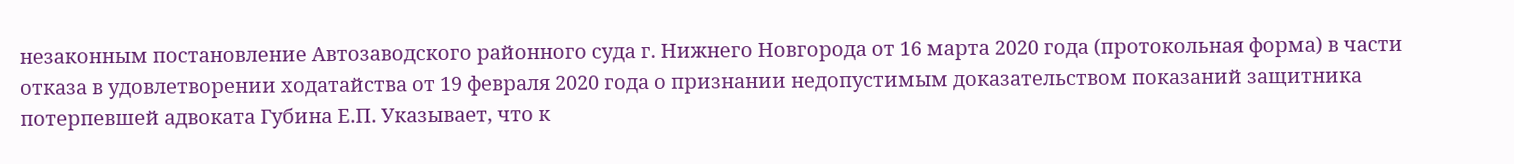незаконным постановление Автозаводского районного суда г. Нижнего Новгорода от 16 марта 2020 года (протокольная форма) в части отказа в удовлетворении ходатайства от 19 февраля 2020 года о признании недопустимым доказательством показаний защитника потерпевшей адвоката Губина Е.П. Указывает, что к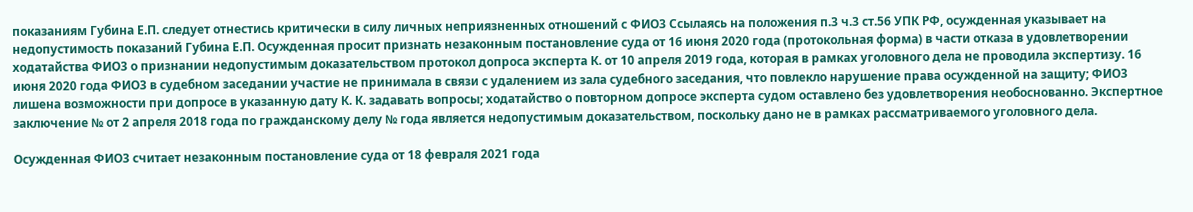показаниям Губина Е.П. следует отнестись критически в силу личных неприязненных отношений с ФИО3 Ссылаясь на положения п.3 ч.3 ст.56 УПК РФ, осужденная указывает на недопустимость показаний Губина Е.П. Осужденная просит признать незаконным постановление суда от 16 июня 2020 года (протокольная форма) в части отказа в удовлетворении ходатайства ФИО3 о признании недопустимым доказательством протокол допроса эксперта К. от 10 апреля 2019 года, которая в рамках уголовного дела не проводила экспертизу. 16 июня 2020 года ФИО3 в судебном заседании участие не принимала в связи с удалением из зала судебного заседания, что повлекло нарушение права осужденной на защиту; ФИО3 лишена возможности при допросе в указанную дату К. К. задавать вопросы; ходатайство о повторном допросе эксперта судом оставлено без удовлетворения необоснованно. Экспертное заключение № от 2 апреля 2018 года по гражданскому делу № года является недопустимым доказательством, поскольку дано не в рамках рассматриваемого уголовного дела.

Осужденная ФИО3 считает незаконным постановление суда от 18 февраля 2021 года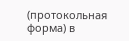(протокольная форма) в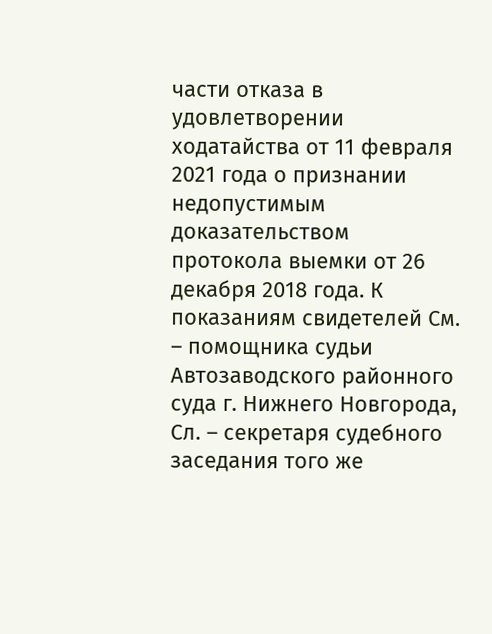части отказа в удовлетворении ходатайства от 11 февраля 2021 года о признании недопустимым доказательством протокола выемки от 26 декабря 2018 года. К показаниям свидетелей См. – помощника судьи Автозаводского районного суда г. Нижнего Новгорода, Сл. – секретаря судебного заседания того же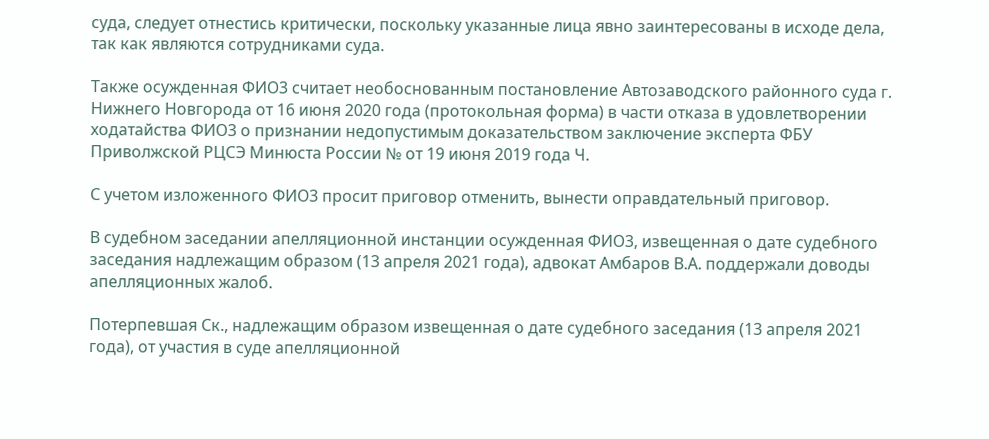суда, следует отнестись критически, поскольку указанные лица явно заинтересованы в исходе дела, так как являются сотрудниками суда.

Также осужденная ФИО3 считает необоснованным постановление Автозаводского районного суда г. Нижнего Новгорода от 16 июня 2020 года (протокольная форма) в части отказа в удовлетворении ходатайства ФИО3 о признании недопустимым доказательством заключение эксперта ФБУ Приволжской РЦСЭ Минюста России № от 19 июня 2019 года Ч.

С учетом изложенного ФИО3 просит приговор отменить, вынести оправдательный приговор.

В судебном заседании апелляционной инстанции осужденная ФИО3, извещенная о дате судебного заседания надлежащим образом (13 апреля 2021 года), адвокат Амбаров В.А. поддержали доводы апелляционных жалоб.

Потерпевшая Ск., надлежащим образом извещенная о дате судебного заседания (13 апреля 2021 года), от участия в суде апелляционной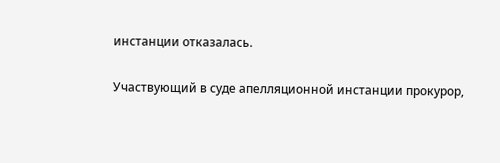инстанции отказалась.

Участвующий в суде апелляционной инстанции прокурор,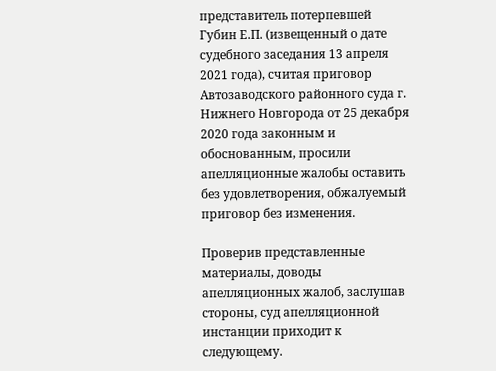представитель потерпевшей Губин Е.П. (извещенный о дате судебного заседания 13 апреля 2021 года), считая приговор Автозаводского районного суда г. Нижнего Новгорода от 25 декабря 2020 года законным и обоснованным, просили апелляционные жалобы оставить без удовлетворения, обжалуемый приговор без изменения.

Проверив представленные материалы, доводы апелляционных жалоб, заслушав стороны, суд апелляционной инстанции приходит к следующему.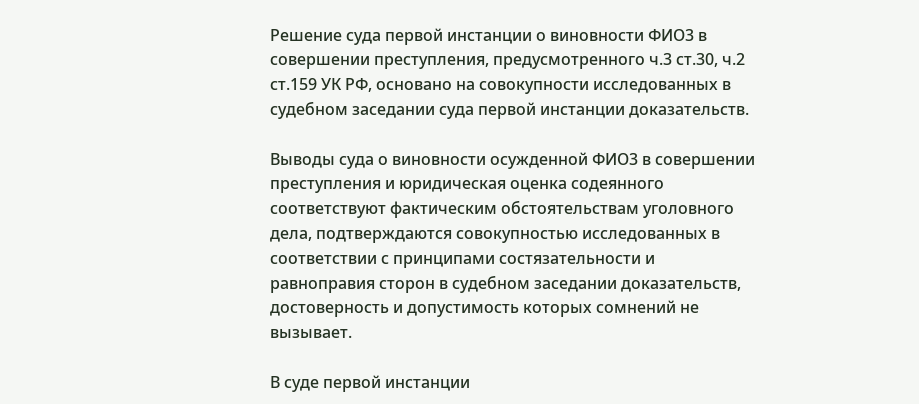Решение суда первой инстанции о виновности ФИО3 в совершении преступления, предусмотренного ч.3 ст.30, ч.2 ст.159 УК РФ, основано на совокупности исследованных в судебном заседании суда первой инстанции доказательств.

Выводы суда о виновности осужденной ФИО3 в совершении преступления и юридическая оценка содеянного соответствуют фактическим обстоятельствам уголовного дела, подтверждаются совокупностью исследованных в соответствии с принципами состязательности и равноправия сторон в судебном заседании доказательств, достоверность и допустимость которых сомнений не вызывает.

В суде первой инстанции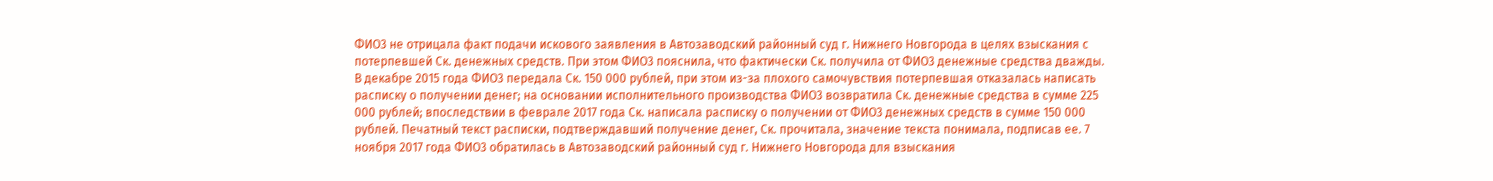ФИО3 не отрицала факт подачи искового заявления в Автозаводский районный суд г. Нижнего Новгорода в целях взыскания с потерпевшей Ск. денежных средств. При этом ФИО3 пояснила, что фактически Ск. получила от ФИО3 денежные средства дважды. В декабре 2015 года ФИО3 передала Ск. 150 000 рублей, при этом из-за плохого самочувствия потерпевшая отказалась написать расписку о получении денег; на основании исполнительного производства ФИО3 возвратила Ск. денежные средства в сумме 225 000 рублей; впоследствии в феврале 2017 года Ск. написала расписку о получении от ФИО3 денежных средств в сумме 150 000 рублей. Печатный текст расписки, подтверждавший получение денег, Ск. прочитала, значение текста понимала, подписав ее. 7 ноября 2017 года ФИО3 обратилась в Автозаводский районный суд г. Нижнего Новгорода для взыскания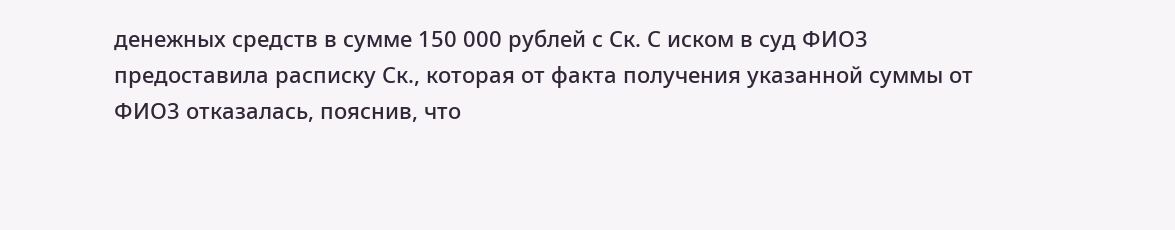денежных средств в сумме 150 000 рублей с Ск. С иском в суд ФИО3 предоставила расписку Ск., которая от факта получения указанной суммы от ФИО3 отказалась, пояснив, что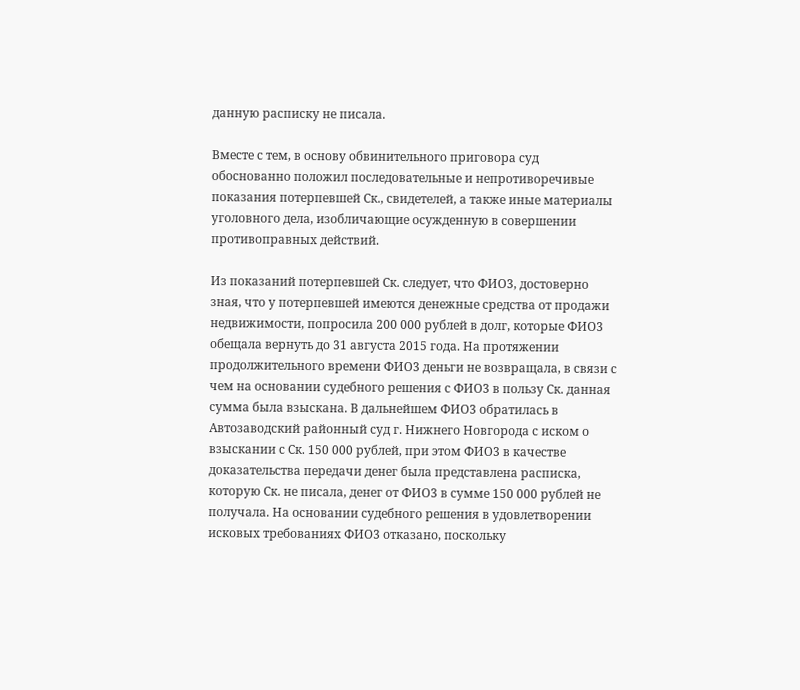данную расписку не писала.

Вместе с тем, в основу обвинительного приговора суд обоснованно положил последовательные и непротиворечивые показания потерпевшей Ск., свидетелей, а также иные материалы уголовного дела, изобличающие осужденную в совершении противоправных действий.

Из показаний потерпевшей Ск. следует, что ФИО3, достоверно зная, что у потерпевшей имеются денежные средства от продажи недвижимости, попросила 200 000 рублей в долг, которые ФИО3 обещала вернуть до 31 августа 2015 года. На протяжении продолжительного времени ФИО3 деньги не возвращала, в связи с чем на основании судебного решения с ФИО3 в пользу Ск. данная сумма была взыскана. В дальнейшем ФИО3 обратилась в Автозаводский районный суд г. Нижнего Новгорода с иском о взыскании с Ск. 150 000 рублей, при этом ФИО3 в качестве доказательства передачи денег была представлена расписка, которую Ск. не писала, денег от ФИО3 в сумме 150 000 рублей не получала. На основании судебного решения в удовлетворении исковых требованиях ФИО3 отказано, поскольку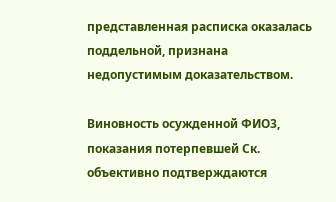представленная расписка оказалась поддельной, признана недопустимым доказательством.

Виновность осужденной ФИО3, показания потерпевшей Ск. объективно подтверждаются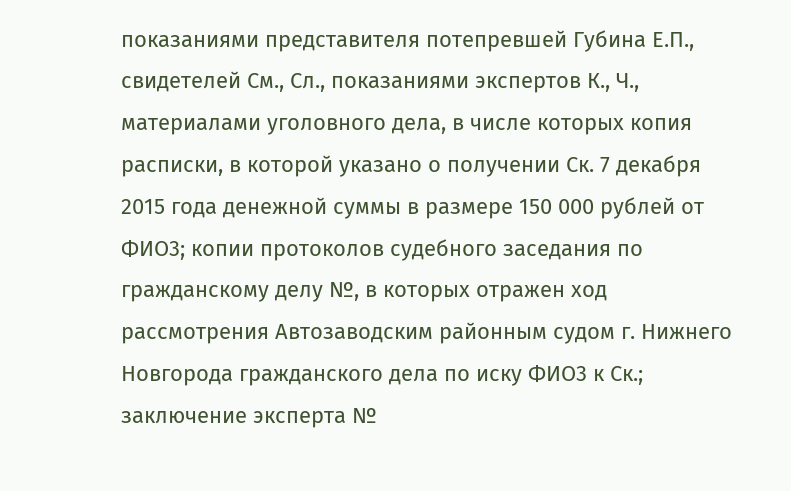показаниями представителя потепревшей Губина Е.П., свидетелей См., Сл., показаниями экспертов К., Ч., материалами уголовного дела, в числе которых копия расписки, в которой указано о получении Ск. 7 декабря 2015 года денежной суммы в размере 150 000 рублей от ФИО3; копии протоколов судебного заседания по гражданскому делу №, в которых отражен ход рассмотрения Автозаводским районным судом г. Нижнего Новгорода гражданского дела по иску ФИО3 к Ск.; заключение эксперта №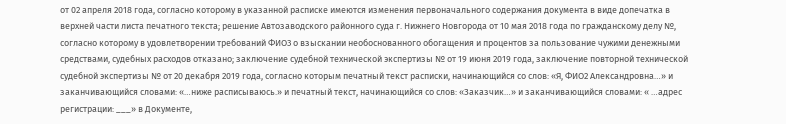от 02 апреля 2018 года, согласно которому в указанной расписке имеются изменения первоначального содержания документа в виде допечатка в верхней части листа печатного текста; решение Автозаводского районного суда г. Нижнего Новгорода от 10 мая 2018 года по гражданскому делу №, согласно которому в удовлетворении требований ФИО3 о взыскании необоснованного обогащения и процентов за пользование чужими денежными средствами, судебных расходов отказано; заключение судебной технической экспертизы № от 19 июня 2019 года, заключение повторной технической судебной экспертизы № от 20 декабря 2019 года, согласно которым печатный текст расписки, начинающийся со слов: «Я, ФИО2 Александровна…» и заканчивающийся словами: «…ниже расписываюсь.» и печатный текст, начинающийся со слов: «Заказчик…» и заканчивающийся словами: « …адрес регистрации: ___» в Документе,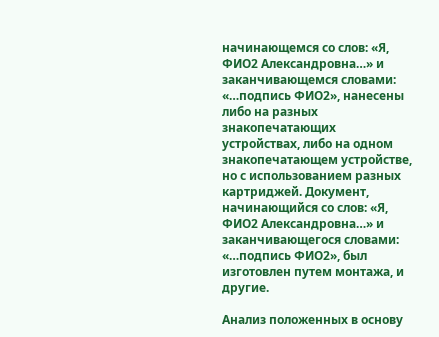начинающемся со слов: «Я, ФИО2 Александровна…» и заканчивающемся словами: «…подпись ФИО2», нанесены либо на разных знакопечатающих устройствах, либо на одном знакопечатающем устройстве, но с использованием разных картриджей. Документ, начинающийся со слов: «Я, ФИО2 Александровна…» и заканчивающегося словами: «…подпись ФИО2», был изготовлен путем монтажа, и другие.

Анализ положенных в основу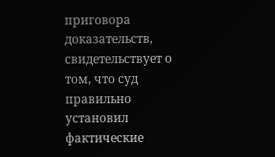приговора доказательств, свидетельствует о том, что суд правильно установил фактические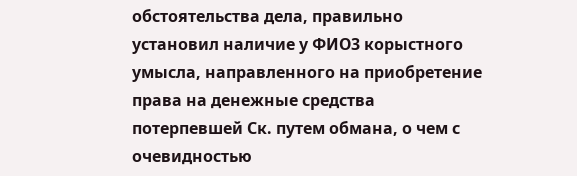обстоятельства дела, правильно установил наличие у ФИО3 корыстного умысла, направленного на приобретение права на денежные средства потерпевшей Ск. путем обмана, о чем с очевидностью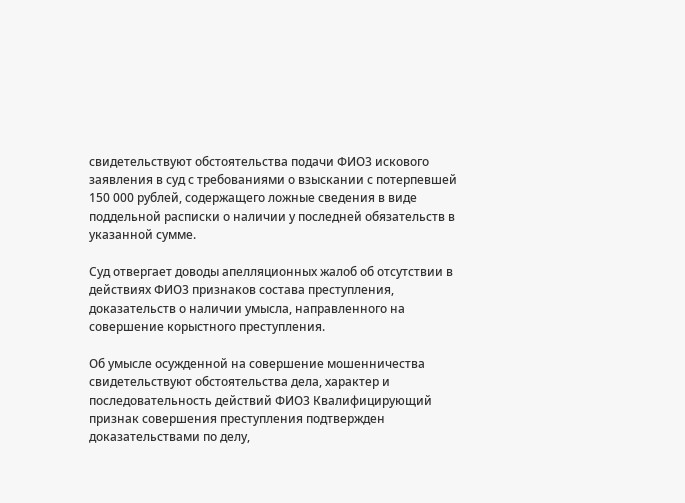свидетельствуют обстоятельства подачи ФИО3 искового заявления в суд с требованиями о взыскании с потерпевшей 150 000 рублей, содержащего ложные сведения в виде поддельной расписки о наличии у последней обязательств в указанной сумме.

Суд отвергает доводы апелляционных жалоб об отсутствии в действиях ФИО3 признаков состава преступления, доказательств о наличии умысла, направленного на совершение корыстного преступления.

Об умысле осужденной на совершение мошенничества свидетельствуют обстоятельства дела, характер и последовательность действий ФИО3 Квалифицирующий признак совершения преступления подтвержден доказательствами по делу,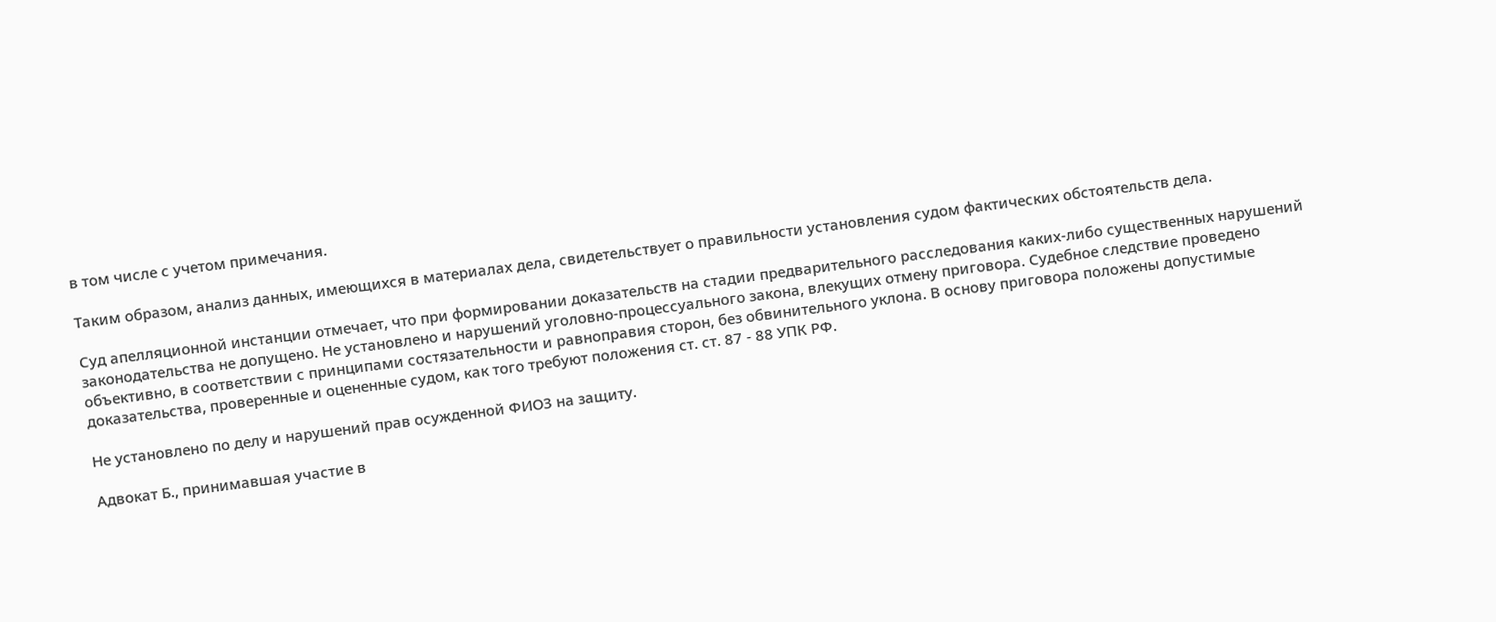в том числе с учетом примечания.

Таким образом, анализ данных, имеющихся в материалах дела, свидетельствует о правильности установления судом фактических обстоятельств дела.

Суд апелляционной инстанции отмечает, что при формировании доказательств на стадии предварительного расследования каких-либо существенных нарушений законодательства не допущено. Не установлено и нарушений уголовно-процессуального закона, влекущих отмену приговора. Судебное следствие проведено объективно, в соответствии с принципами состязательности и равноправия сторон, без обвинительного уклона. В основу приговора положены допустимые доказательства, проверенные и оцененные судом, как того требуют положения ст. ст. 87 - 88 УПК РФ.

Не установлено по делу и нарушений прав осужденной ФИО3 на защиту.

Адвокат Б., принимавшая участие в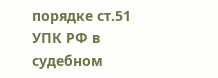порядке ст.51 УПК РФ в судебном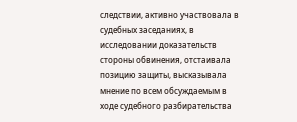следствии, активно участвовала в судебных заседаниях, в исследовании доказательств стороны обвинения, отстаивала позицию защиты, высказывала мнение по всем обсуждаемым в ходе судебного разбирательства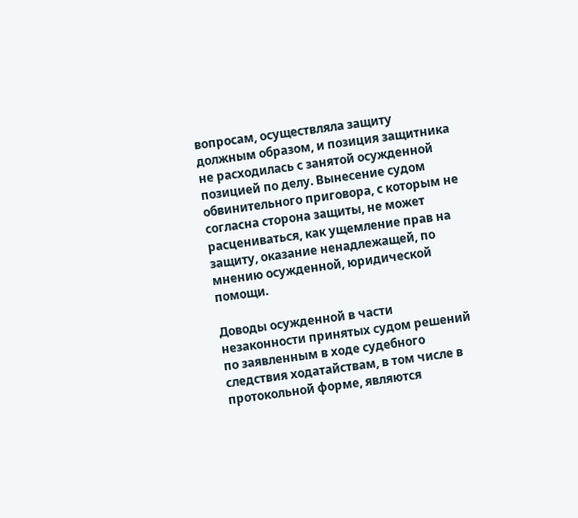вопросам, осуществляла защиту должным образом, и позиция защитника не расходилась с занятой осужденной позицией по делу. Вынесение судом обвинительного приговора, с которым не согласна сторона защиты, не может расцениваться, как ущемление прав на защиту, оказание ненадлежащей, по мнению осужденной, юридической помощи.

Доводы осужденной в части незаконности принятых судом решений по заявленным в ходе судебного следствия ходатайствам, в том числе в протокольной форме, являются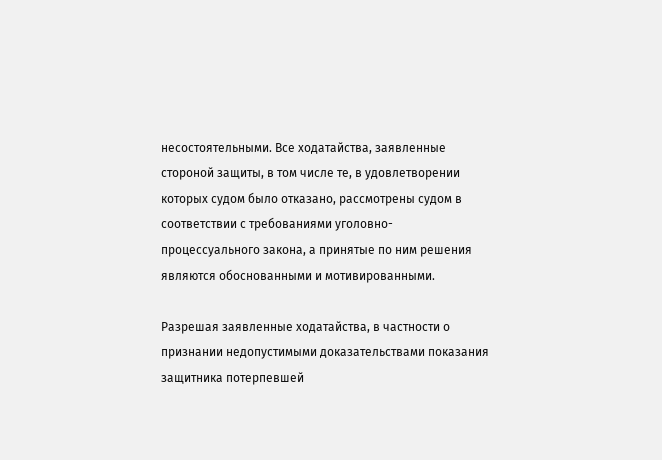несостоятельными. Все ходатайства, заявленные стороной защиты, в том числе те, в удовлетворении которых судом было отказано, рассмотрены судом в соответствии с требованиями уголовно-процессуального закона, а принятые по ним решения являются обоснованными и мотивированными.

Разрешая заявленные ходатайства, в частности о признании недопустимыми доказательствами показания защитника потерпевшей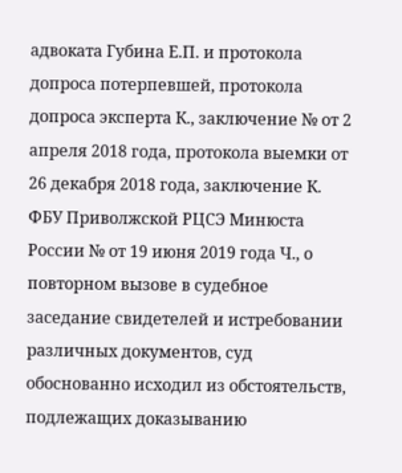адвоката Губина Е.П. и протокола допроса потерпевшей, протокола допроса эксперта К., заключение № от 2 апреля 2018 года, протокола выемки от 26 декабря 2018 года, заключение К. ФБУ Приволжской РЦСЭ Минюста России № от 19 июня 2019 года Ч., о повторном вызове в судебное заседание свидетелей и истребовании различных документов, суд обоснованно исходил из обстоятельств, подлежащих доказыванию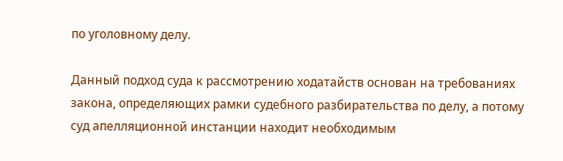по уголовному делу.

Данный подход суда к рассмотрению ходатайств основан на требованиях закона, определяющих рамки судебного разбирательства по делу, а потому суд апелляционной инстанции находит необходимым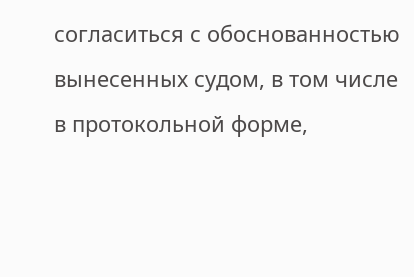согласиться с обоснованностью вынесенных судом, в том числе в протокольной форме,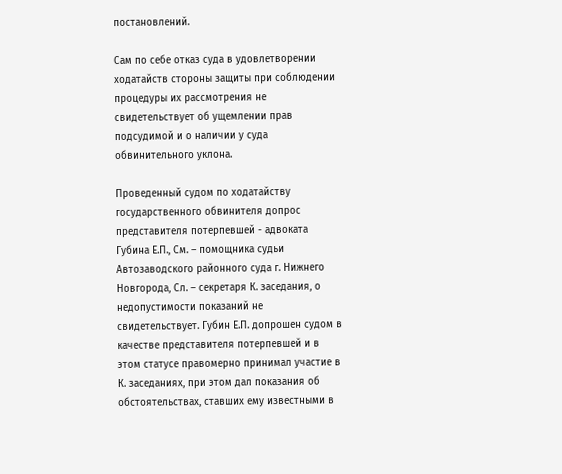постановлений.

Сам по себе отказ суда в удовлетворении ходатайств стороны защиты при соблюдении процедуры их рассмотрения не свидетельствует об ущемлении прав подсудимой и о наличии у суда обвинительного уклона.

Проведенный судом по ходатайству государственного обвинителя допрос представителя потерпевшей - адвоката Губина Е.П., См. – помощника судьи Автозаводского районного суда г. Нижнего Новгорода, Сл. – секретаря К. заседания, о недопустимости показаний не свидетельствует. Губин Е.П. допрошен судом в качестве представителя потерпевшей и в этом статусе правомерно принимал участие в К. заседаниях, при этом дал показания об обстоятельствах, ставших ему известными в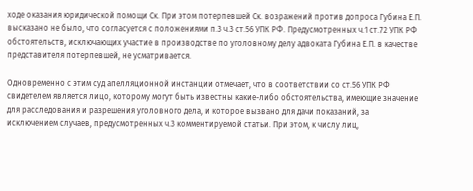ходе оказания юридической помощи Ск. При этом потерпевшей Ск. возражений против допроса Губина Е.П. высказано не было, что согласуется с положениями п.3 ч.3 ст.56 УПК РФ. Предусмотренных ч.1 ст.72 УПК РФ обстоятельств, исключающих участие в производстве по уголовному делу адвоката Губина Е.П. в качестве представителя потерпевшей, не усматривается.

Одновременно с этим суд апелляционной инстанции отмечает, что в соответствии со ст.56 УПК РФ свидетелем является лицо, которому могут быть известны какие-либо обстоятельства, имеющие значение для расследования и разрешения уголовного дела, и которое вызвано для дачи показаний, за исключением случаев, предусмотренных ч.3 комментируемой статьи. При этом, к числу лиц,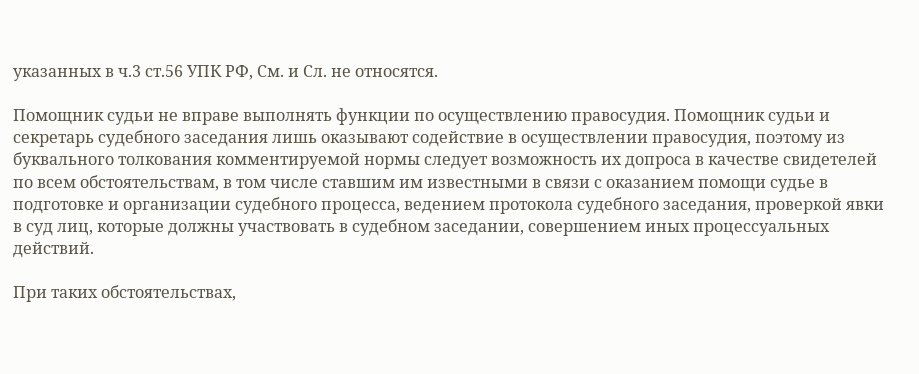указанных в ч.3 ст.56 УПК РФ, См. и Сл. не относятся.

Помощник судьи не вправе выполнять функции по осуществлению правосудия. Помощник судьи и секретарь судебного заседания лишь оказывают содействие в осуществлении правосудия, поэтому из буквального толкования комментируемой нормы следует возможность их допроса в качестве свидетелей по всем обстоятельствам, в том числе ставшим им известными в связи с оказанием помощи судье в подготовке и организации судебного процесса, ведением протокола судебного заседания, проверкой явки в суд лиц, которые должны участвовать в судебном заседании, совершением иных процессуальных действий.

При таких обстоятельствах,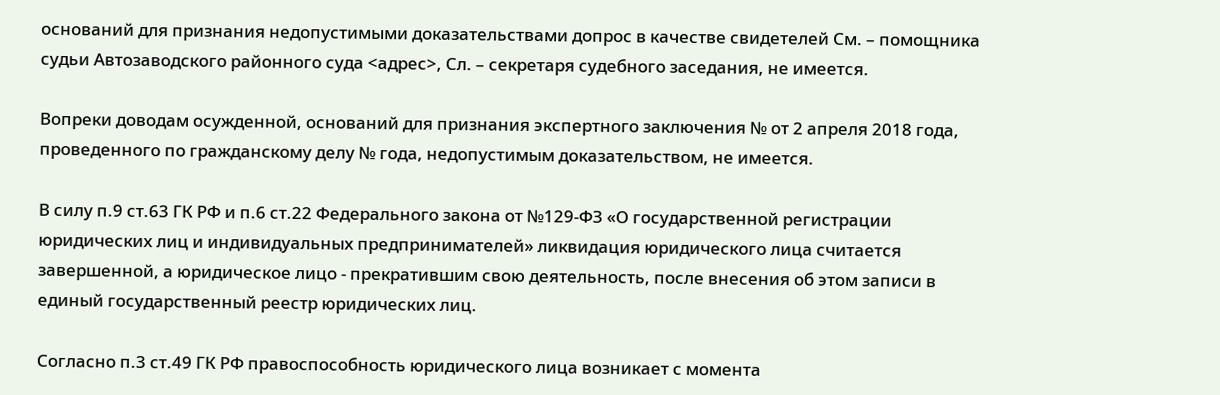оснований для признания недопустимыми доказательствами допрос в качестве свидетелей См. – помощника судьи Автозаводского районного суда <адрес>, Сл. – секретаря судебного заседания, не имеется.

Вопреки доводам осужденной, оснований для признания экспертного заключения № от 2 апреля 2018 года, проведенного по гражданскому делу № года, недопустимым доказательством, не имеется.

В силу п.9 ст.63 ГК РФ и п.6 ст.22 Федерального закона от №129-ФЗ «О государственной регистрации юридических лиц и индивидуальных предпринимателей» ликвидация юридического лица считается завершенной, а юридическое лицо - прекратившим свою деятельность, после внесения об этом записи в единый государственный реестр юридических лиц.

Согласно п.3 ст.49 ГК РФ правоспособность юридического лица возникает с момента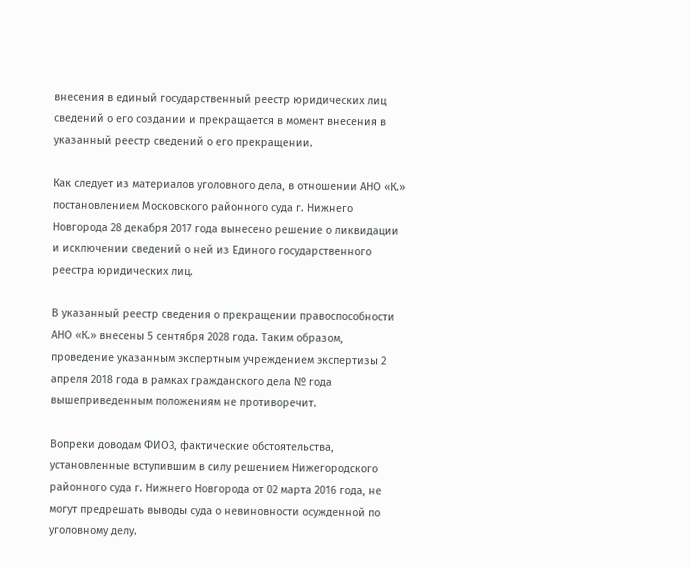внесения в единый государственный реестр юридических лиц сведений о его создании и прекращается в момент внесения в указанный реестр сведений о его прекращении.

Как следует из материалов уголовного дела, в отношении АНО «К.» постановлением Московского районного суда г. Нижнего Новгорода 28 декабря 2017 года вынесено решение о ликвидации и исключении сведений о ней из Единого государственного реестра юридических лиц.

В указанный реестр сведения о прекращении правоспособности АНО «К.» внесены 5 сентября 2028 года. Таким образом, проведение указанным экспертным учреждением экспертизы 2 апреля 2018 года в рамках гражданского дела № года вышеприведенным положениям не противоречит.

Вопреки доводам ФИО3, фактические обстоятельства, установленные вступившим в силу решением Нижегородского районного суда г. Нижнего Новгорода от 02 марта 2016 года, не могут предрешать выводы суда о невиновности осужденной по уголовному делу.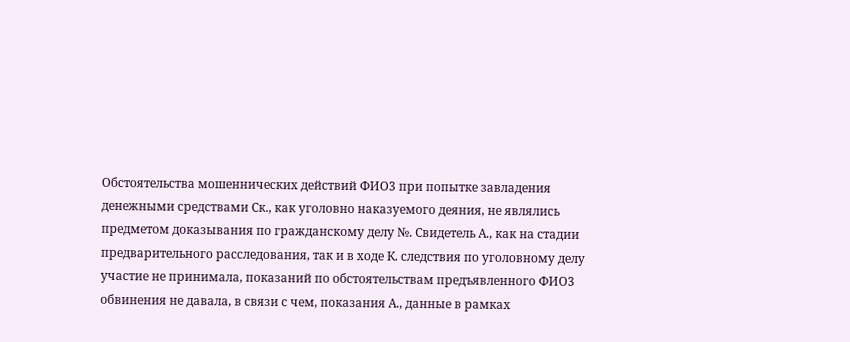Обстоятельства мошеннических действий ФИО3 при попытке завладения денежными средствами Ск., как уголовно наказуемого деяния, не являлись предметом доказывания по гражданскому делу №. Свидетель А., как на стадии предварительного расследования, так и в ходе К. следствия по уголовному делу участие не принимала, показаний по обстоятельствам предъявленного ФИО3 обвинения не давала, в связи с чем, показания А., данные в рамках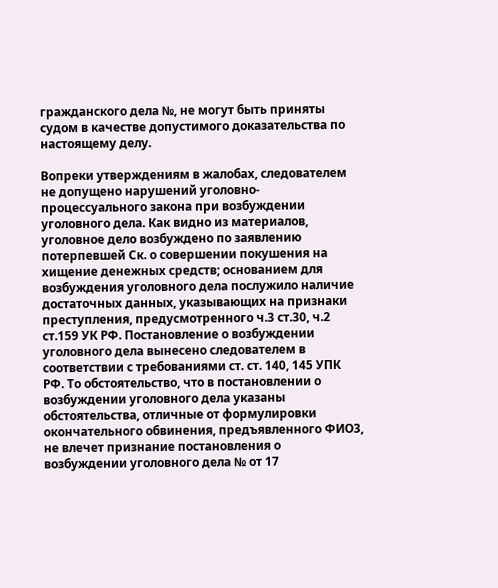гражданского дела №, не могут быть приняты судом в качестве допустимого доказательства по настоящему делу.

Вопреки утверждениям в жалобах, следователем не допущено нарушений уголовно-процессуального закона при возбуждении уголовного дела. Как видно из материалов, уголовное дело возбуждено по заявлению потерпевшей Ск. о совершении покушения на хищение денежных средств; основанием для возбуждения уголовного дела послужило наличие достаточных данных, указывающих на признаки преступления, предусмотренного ч.3 ст.30, ч.2 ст.159 УК РФ. Постановление о возбуждении уголовного дела вынесено следователем в соответствии с требованиями ст. ст. 140, 145 УПК РФ. То обстоятельство, что в постановлении о возбуждении уголовного дела указаны обстоятельства, отличные от формулировки окончательного обвинения, предъявленного ФИО3, не влечет признание постановления о возбуждении уголовного дела № от 17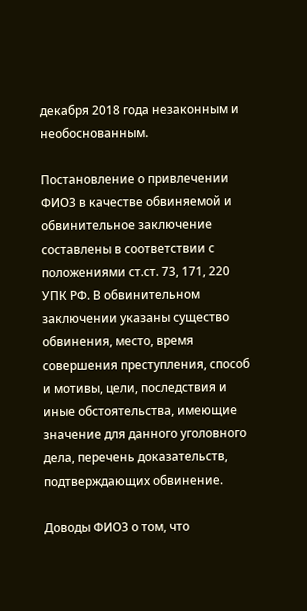декабря 2018 года незаконным и необоснованным.

Постановление о привлечении ФИО3 в качестве обвиняемой и обвинительное заключение составлены в соответствии с положениями ст.ст. 73, 171, 220 УПК РФ. В обвинительном заключении указаны существо обвинения, место, время совершения преступления, способ и мотивы, цели, последствия и иные обстоятельства, имеющие значение для данного уголовного дела, перечень доказательств, подтверждающих обвинение.

Доводы ФИО3 о том, что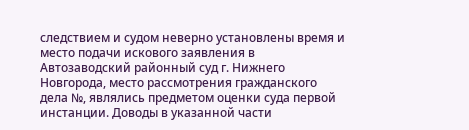следствием и судом неверно установлены время и место подачи искового заявления в Автозаводский районный суд г. Нижнего Новгорода, место рассмотрения гражданского дела №, являлись предметом оценки суда первой инстанции. Доводы в указанной части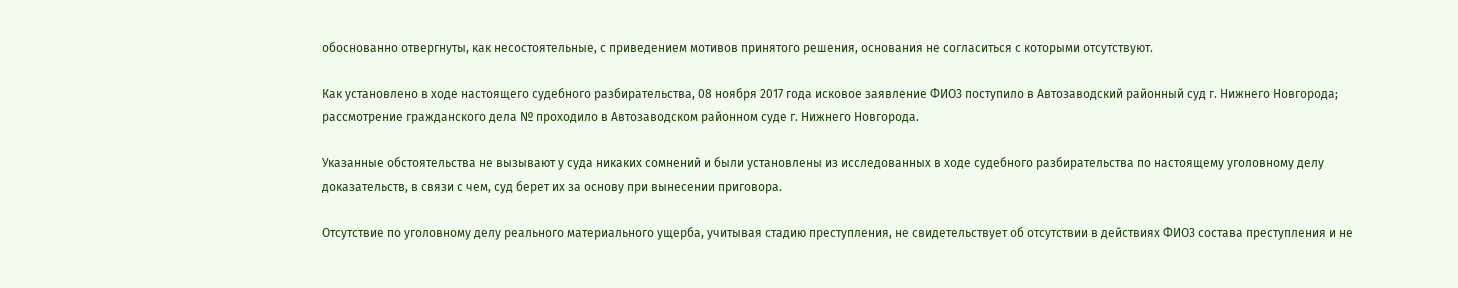обоснованно отвергнуты, как несостоятельные, с приведением мотивов принятого решения, основания не согласиться с которыми отсутствуют.

Как установлено в ходе настоящего судебного разбирательства, 08 ноября 2017 года исковое заявление ФИО3 поступило в Автозаводский районный суд г. Нижнего Новгорода; рассмотрение гражданского дела № проходило в Автозаводском районном суде г. Нижнего Новгорода.

Указанные обстоятельства не вызывают у суда никаких сомнений и были установлены из исследованных в ходе судебного разбирательства по настоящему уголовному делу доказательств, в связи с чем, суд берет их за основу при вынесении приговора.

Отсутствие по уголовному делу реального материального ущерба, учитывая стадию преступления, не свидетельствует об отсутствии в действиях ФИО3 состава преступления и не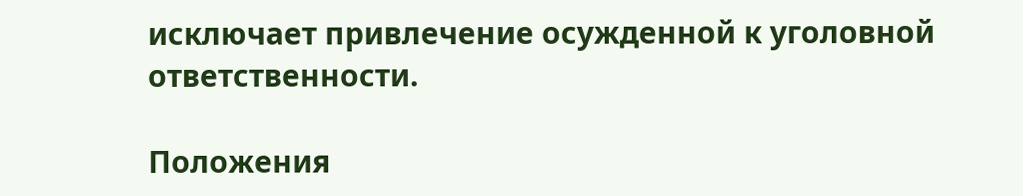исключает привлечение осужденной к уголовной ответственности.

Положения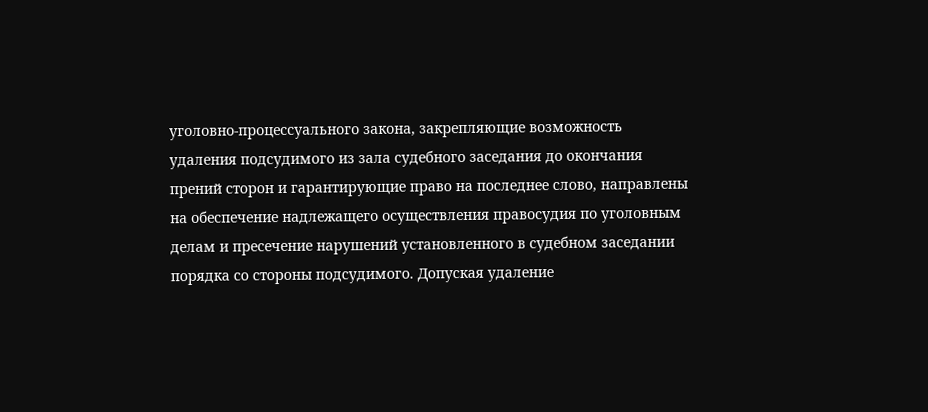уголовно-процессуального закона, закрепляющие возможность удаления подсудимого из зала судебного заседания до окончания прений сторон и гарантирующие право на последнее слово, направлены на обеспечение надлежащего осуществления правосудия по уголовным делам и пресечение нарушений установленного в судебном заседании порядка со стороны подсудимого. Допуская удаление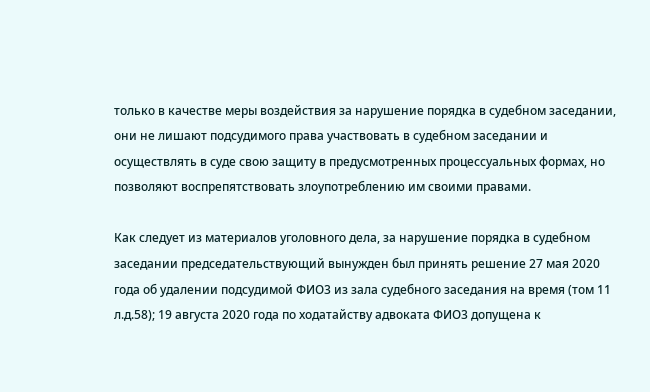только в качестве меры воздействия за нарушение порядка в судебном заседании, они не лишают подсудимого права участвовать в судебном заседании и осуществлять в суде свою защиту в предусмотренных процессуальных формах, но позволяют воспрепятствовать злоупотреблению им своими правами.

Как следует из материалов уголовного дела, за нарушение порядка в судебном заседании председательствующий вынужден был принять решение 27 мая 2020 года об удалении подсудимой ФИО3 из зала судебного заседания на время (том 11 л.д.58); 19 августа 2020 года по ходатайству адвоката ФИО3 допущена к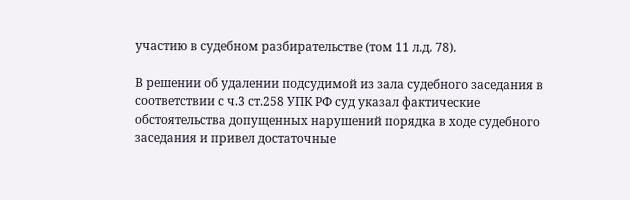участию в судебном разбирательстве (том 11 л.д. 78).

В решении об удалении подсудимой из зала судебного заседания в соответствии с ч.3 ст.258 УПК РФ суд указал фактические обстоятельства допущенных нарушений порядка в ходе судебного заседания и привел достаточные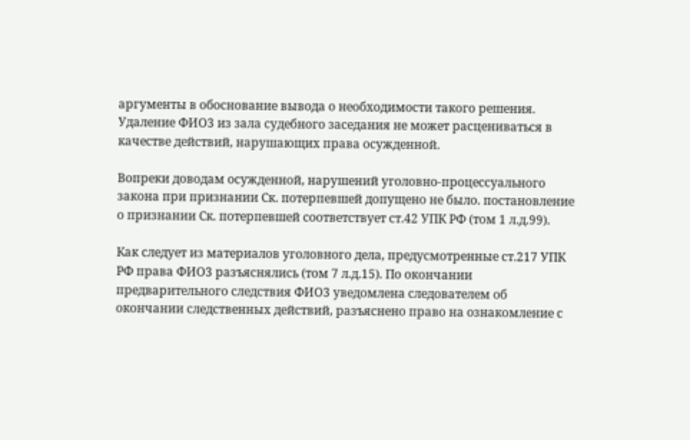аргументы в обоснование вывода о необходимости такого решения. Удаление ФИО3 из зала судебного заседания не может расцениваться в качестве действий, нарушающих права осужденной.

Вопреки доводам осужденной, нарушений уголовно-процессуального закона при признании Ск. потерпевшей допущено не было. постановление о признании Ск. потерпевшей соответствует ст.42 УПК РФ (том 1 л.д.99).

Как следует из материалов уголовного дела, предусмотренные ст.217 УПК РФ права ФИО3 разъяснялись (том 7 л.д.15). По окончании предварительного следствия ФИО3 уведомлена следователем об окончании следственных действий, разъяснено право на ознакомление с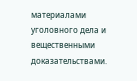материалами уголовного дела и вещественными доказательствами.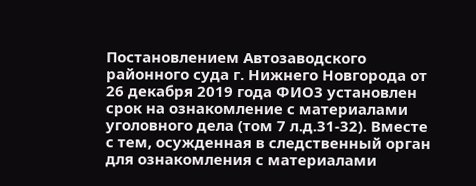Постановлением Автозаводского районного суда г. Нижнего Новгорода от 26 декабря 2019 года ФИО3 установлен срок на ознакомление с материалами уголовного дела (том 7 л.д.31-32). Вместе с тем, осужденная в следственный орган для ознакомления с материалами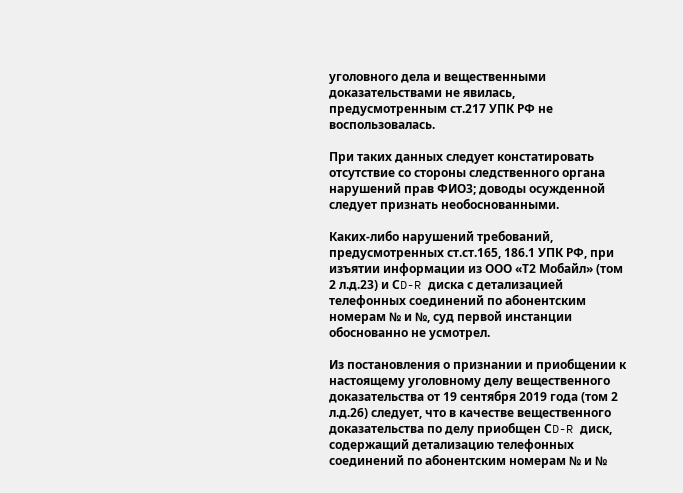уголовного дела и вещественными доказательствами не явилась, предусмотренным ст.217 УПК РФ не воспользовалась.

При таких данных следует констатировать отсутствие со стороны следственного органа нарушений прав ФИО3; доводы осужденной следует признать необоснованными.

Каких-либо нарушений требований, предусмотренных ст.ст.165, 186.1 УПК РФ, при изъятии информации из ООО «Т2 Мобайл» (том 2 л.д.23) и СD-R диска с детализацией телефонных соединений по абонентским номерам № и №, суд первой инстанции обоснованно не усмотрел.

Из постановления о признании и приобщении к настоящему уголовному делу вещественного доказательства от 19 сентября 2019 года (том 2 л.д.26) следует, что в качестве вещественного доказательства по делу приобщен СD-R диск, содержащий детализацию телефонных соединений по абонентским номерам № и №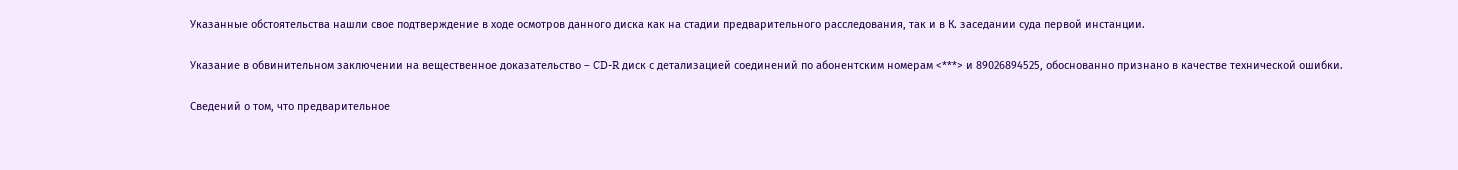Указанные обстоятельства нашли свое подтверждение в ходе осмотров данного диска как на стадии предварительного расследования, так и в К. заседании суда первой инстанции.

Указание в обвинительном заключении на вещественное доказательство – CD-R диск с детализацией соединений по абонентским номерам <***> и 89026894525, обоснованно признано в качестве технической ошибки.

Сведений о том, что предварительное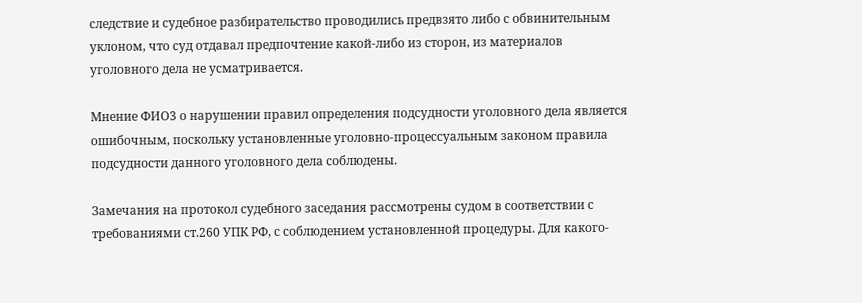следствие и судебное разбирательство проводились предвзято либо с обвинительным уклоном, что суд отдавал предпочтение какой-либо из сторон, из материалов уголовного дела не усматривается.

Мнение ФИО3 о нарушении правил определения подсудности уголовного дела является ошибочным, поскольку установленные уголовно-процессуальным законом правила подсудности данного уголовного дела соблюдены.

Замечания на протокол судебного заседания рассмотрены судом в соответствии с требованиями ст.260 УПК РФ, с соблюдением установленной процедуры. Для какого-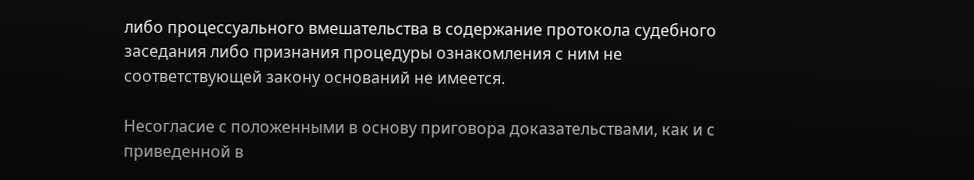либо процессуального вмешательства в содержание протокола судебного заседания либо признания процедуры ознакомления с ним не соответствующей закону оснований не имеется.

Несогласие с положенными в основу приговора доказательствами, как и с приведенной в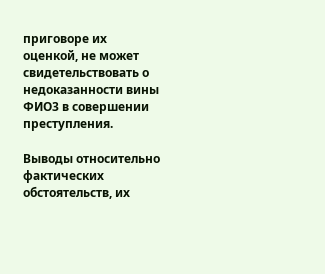приговоре их оценкой, не может свидетельствовать о недоказанности вины ФИО3 в совершении преступления.

Выводы относительно фактических обстоятельств, их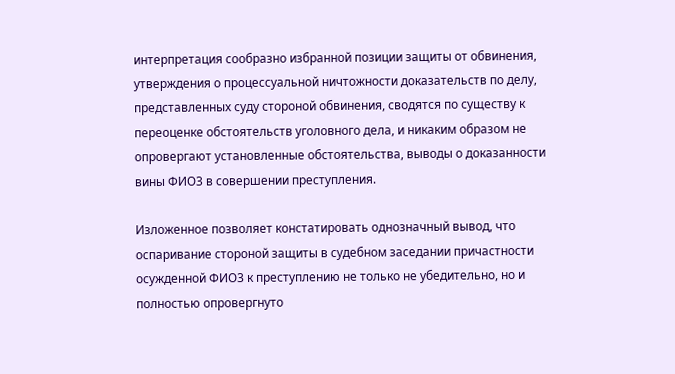интерпретация сообразно избранной позиции защиты от обвинения, утверждения о процессуальной ничтожности доказательств по делу, представленных суду стороной обвинения, сводятся по существу к переоценке обстоятельств уголовного дела, и никаким образом не опровергают установленные обстоятельства, выводы о доказанности вины ФИО3 в совершении преступления.

Изложенное позволяет констатировать однозначный вывод, что оспаривание стороной защиты в судебном заседании причастности осужденной ФИО3 к преступлению не только не убедительно, но и полностью опровергнуто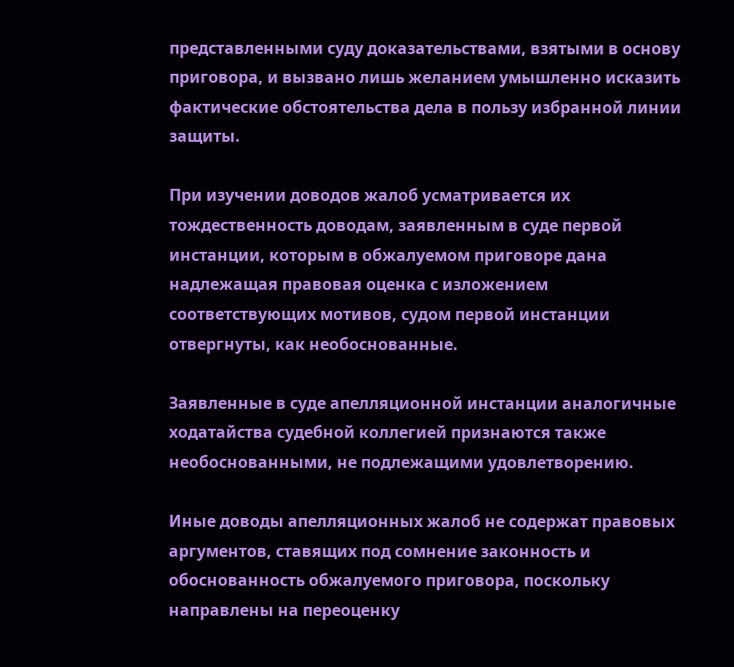представленными суду доказательствами, взятыми в основу приговора, и вызвано лишь желанием умышленно исказить фактические обстоятельства дела в пользу избранной линии защиты.

При изучении доводов жалоб усматривается их тождественность доводам, заявленным в суде первой инстанции, которым в обжалуемом приговоре дана надлежащая правовая оценка с изложением соответствующих мотивов, судом первой инстанции отвергнуты, как необоснованные.

Заявленные в суде апелляционной инстанции аналогичные ходатайства судебной коллегией признаются также необоснованными, не подлежащими удовлетворению.

Иные доводы апелляционных жалоб не содержат правовых аргументов, ставящих под сомнение законность и обоснованность обжалуемого приговора, поскольку направлены на переоценку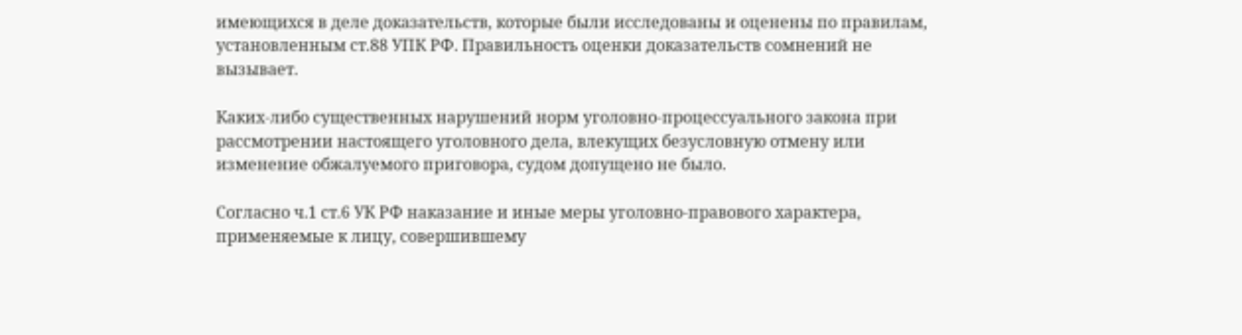имеющихся в деле доказательств, которые были исследованы и оценены по правилам, установленным ст.88 УПК РФ. Правильность оценки доказательств сомнений не вызывает.

Каких-либо существенных нарушений норм уголовно-процессуального закона при рассмотрении настоящего уголовного дела, влекущих безусловную отмену или изменение обжалуемого приговора, судом допущено не было.

Согласно ч.1 ст.6 УК РФ наказание и иные меры уголовно-правового характера, применяемые к лицу, совершившему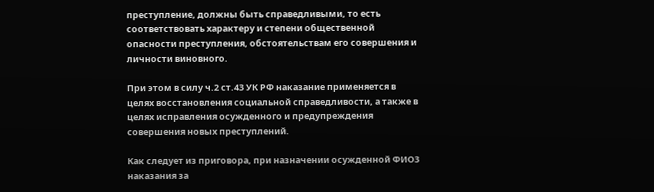преступление, должны быть справедливыми, то есть соответствовать характеру и степени общественной опасности преступления, обстоятельствам его совершения и личности виновного.

При этом в силу ч.2 ст.43 УК РФ наказание применяется в целях восстановления социальной справедливости, а также в целях исправления осужденного и предупреждения совершения новых преступлений.

Как следует из приговора, при назначении осужденной ФИО3 наказания за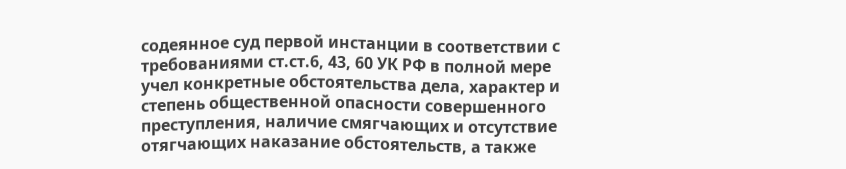содеянное суд первой инстанции в соответствии с требованиями ст.ст.6, 43, 60 УК РФ в полной мере учел конкретные обстоятельства дела, характер и степень общественной опасности совершенного преступления, наличие смягчающих и отсутствие отягчающих наказание обстоятельств, а также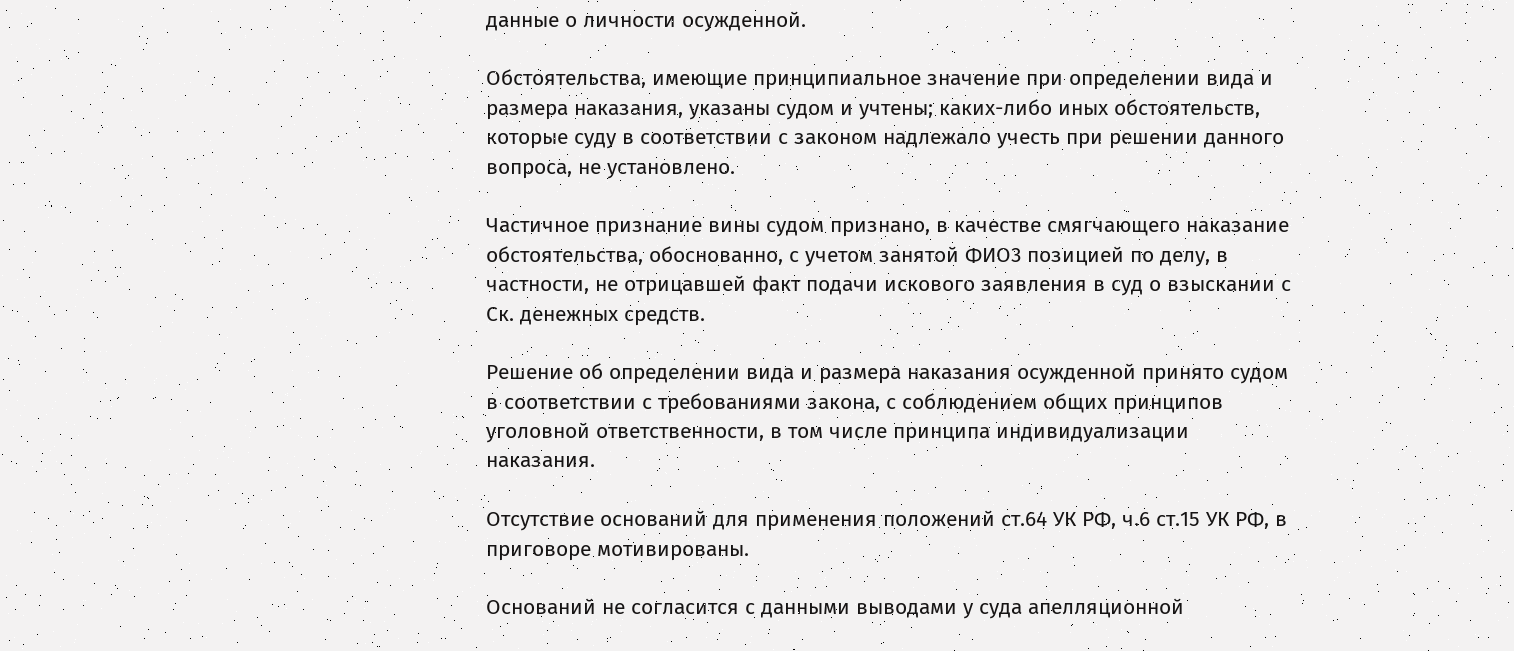данные о личности осужденной.

Обстоятельства, имеющие принципиальное значение при определении вида и размера наказания, указаны судом и учтены; каких-либо иных обстоятельств, которые суду в соответствии с законом надлежало учесть при решении данного вопроса, не установлено.

Частичное признание вины судом признано, в качестве смягчающего наказание обстоятельства, обоснованно, с учетом занятой ФИО3 позицией по делу, в частности, не отрицавшей факт подачи искового заявления в суд о взыскании с Ск. денежных средств.

Решение об определении вида и размера наказания осужденной принято судом в соответствии с требованиями закона, с соблюдением общих принципов уголовной ответственности, в том числе принципа индивидуализации наказания.

Отсутствие оснований для применения положений ст.64 УК РФ, ч.6 ст.15 УК РФ, в приговоре мотивированы.

Оснований не согласится с данными выводами у суда апелляционной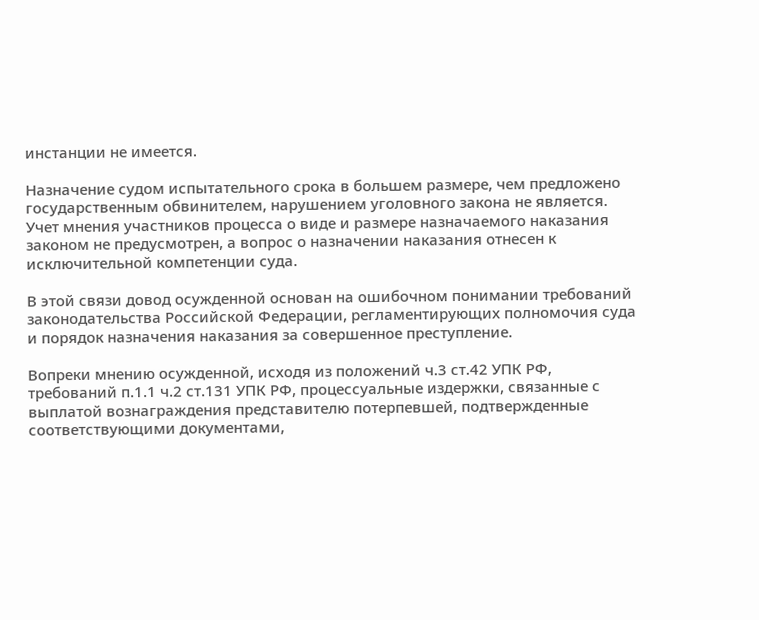инстанции не имеется.

Назначение судом испытательного срока в большем размере, чем предложено государственным обвинителем, нарушением уголовного закона не является. Учет мнения участников процесса о виде и размере назначаемого наказания законом не предусмотрен, а вопрос о назначении наказания отнесен к исключительной компетенции суда.

В этой связи довод осужденной основан на ошибочном понимании требований законодательства Российской Федерации, регламентирующих полномочия суда и порядок назначения наказания за совершенное преступление.

Вопреки мнению осужденной, исходя из положений ч.3 ст.42 УПК РФ, требований п.1.1 ч.2 ст.131 УПК РФ, процессуальные издержки, связанные с выплатой вознаграждения представителю потерпевшей, подтвержденные соответствующими документами,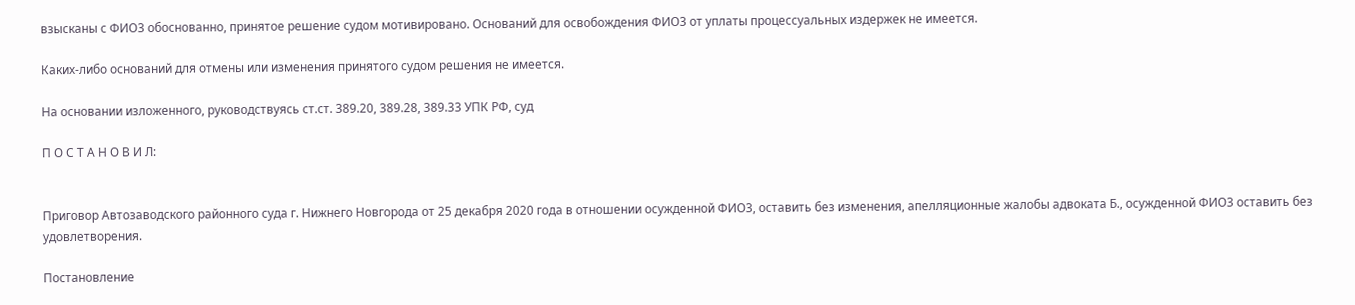взысканы с ФИО3 обоснованно, принятое решение судом мотивировано. Оснований для освобождения ФИО3 от уплаты процессуальных издержек не имеется.

Каких-либо оснований для отмены или изменения принятого судом решения не имеется.

На основании изложенного, руководствуясь ст.ст. 389.20, 389.28, 389.33 УПК РФ, суд

П О С Т А Н О В И Л:


Приговор Автозаводского районного суда г. Нижнего Новгорода от 25 декабря 2020 года в отношении осужденной ФИО3, оставить без изменения, апелляционные жалобы адвоката Б., осужденной ФИО3 оставить без удовлетворения.

Постановление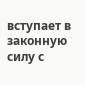вступает в законную силу с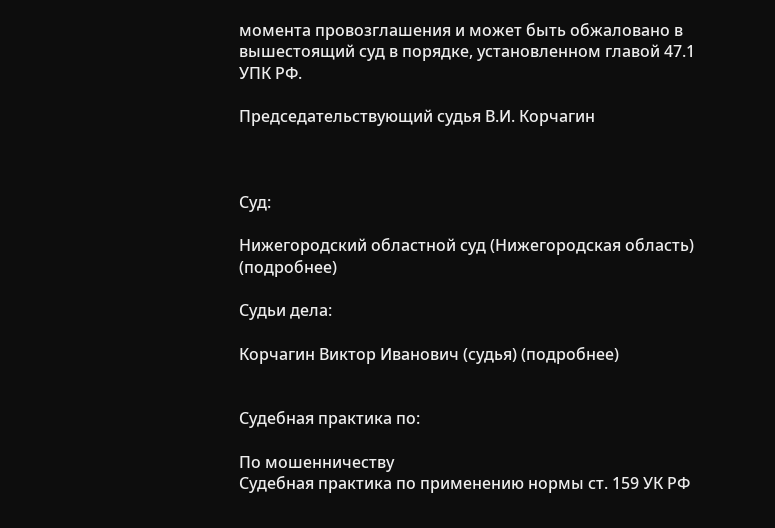момента провозглашения и может быть обжаловано в вышестоящий суд в порядке, установленном главой 47.1 УПК РФ.

Председательствующий судья В.И. Корчагин



Суд:

Нижегородский областной суд (Нижегородская область) (подробнее)

Судьи дела:

Корчагин Виктор Иванович (судья) (подробнее)


Судебная практика по:

По мошенничеству
Судебная практика по применению нормы ст. 159 УК РФ